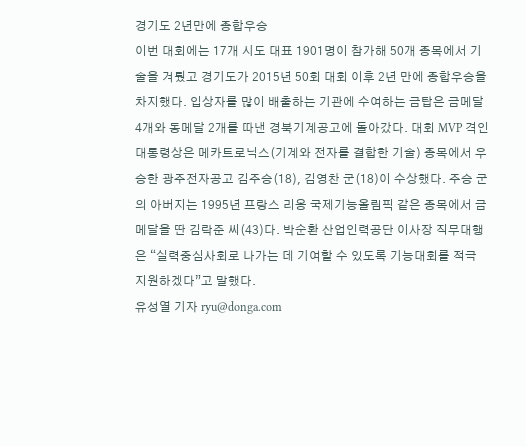경기도 2년만에 종합우승
이번 대회에는 17개 시도 대표 1901명이 참가해 50개 종목에서 기술을 겨뤘고 경기도가 2015년 50회 대회 이후 2년 만에 종합우승을 차지했다. 입상자를 많이 배출하는 기관에 수여하는 금탑은 금메달 4개와 동메달 2개를 따낸 경북기계공고에 돌아갔다. 대회 MVP 격인 대통령상은 메카트로닉스(기계와 전자를 결합한 기술) 종목에서 우승한 광주전자공고 김주승(18), 김영찬 군(18)이 수상했다. 주승 군의 아버지는 1995년 프랑스 리옹 국제기능올림픽 같은 종목에서 금메달을 딴 김락준 씨(43)다. 박순환 산업인력공단 이사장 직무대행은 “실력중심사회로 나가는 데 기여할 수 있도록 기능대회를 적극 지원하겠다”고 말했다.
유성열 기자 ryu@donga.com